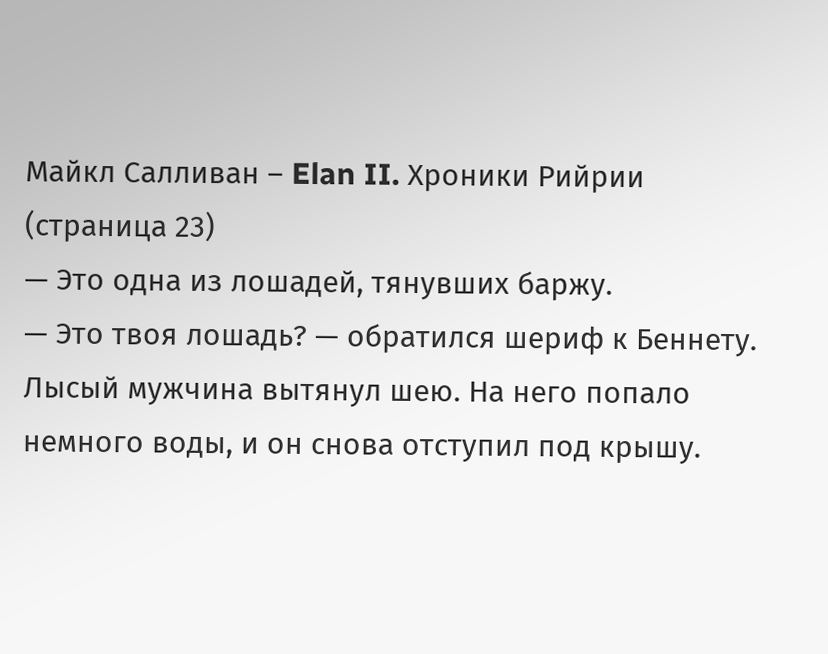Майкл Салливан – Elan II. Хроники Рийрии (страница 23)
— Это одна из лошадей, тянувших баржу.
— Это твоя лошадь? — обратился шериф к Беннету.
Лысый мужчина вытянул шею. На него попало немного воды, и он снова отступил под крышу.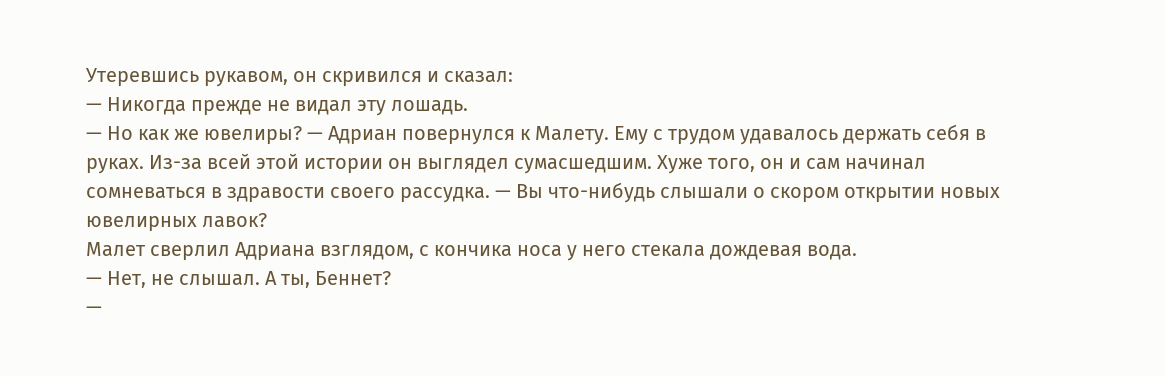Утеревшись рукавом, он скривился и сказал:
— Никогда прежде не видал эту лошадь.
— Но как же ювелиры? — Адриан повернулся к Малету. Ему с трудом удавалось держать себя в руках. Из-за всей этой истории он выглядел сумасшедшим. Хуже того, он и сам начинал сомневаться в здравости своего рассудка. — Вы что-нибудь слышали о скором открытии новых ювелирных лавок?
Малет сверлил Адриана взглядом, с кончика носа у него стекала дождевая вода.
— Нет, не слышал. А ты, Беннет?
—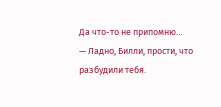Да что-то не припомню…
— Ладно, Билли, прости, что разбудили тебя.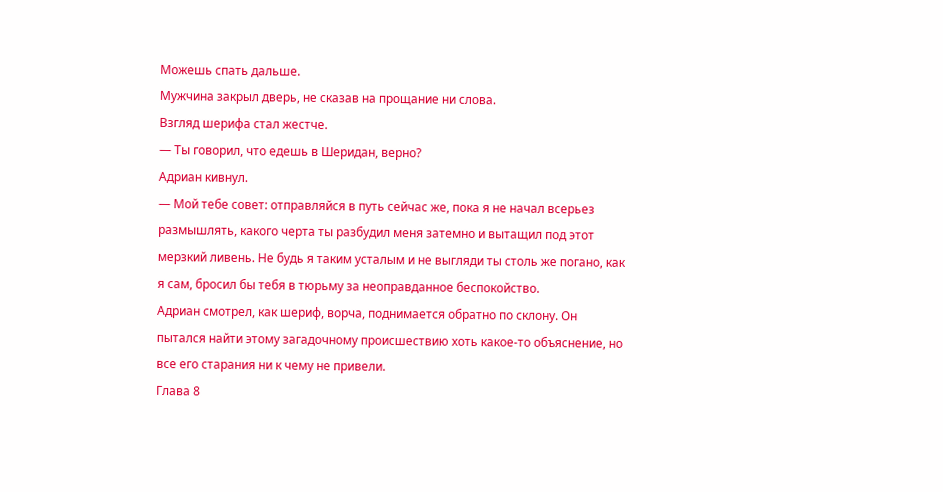Можешь спать дальше.
Мужчина закрыл дверь, не сказав на прощание ни слова.
Взгляд шерифа стал жестче.
— Ты говорил, что едешь в Шеридан, верно?
Адриан кивнул.
— Мой тебе совет: отправляйся в путь сейчас же, пока я не начал всерьез размышлять, какого черта ты разбудил меня затемно и вытащил под этот мерзкий ливень. Не будь я таким усталым и не выгляди ты столь же погано, как я сам, бросил бы тебя в тюрьму за неоправданное беспокойство.
Адриан смотрел, как шериф, ворча, поднимается обратно по склону. Он пытался найти этому загадочному происшествию хоть какое-то объяснение, но все его старания ни к чему не привели.
Глава 8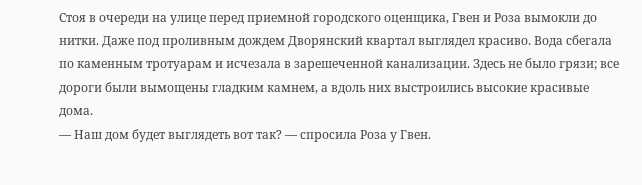Стоя в очереди на улице перед приемной городского оценщика, Гвен и Роза вымокли до нитки. Даже под проливным дождем Дворянский квартал выглядел красиво. Вода сбегала по каменным тротуарам и исчезала в зарешеченной канализации. Здесь не было грязи; все дороги были вымощены гладким камнем, а вдоль них выстроились высокие красивые дома.
— Наш дом будет выглядеть вот так? — спросила Роза у Гвен.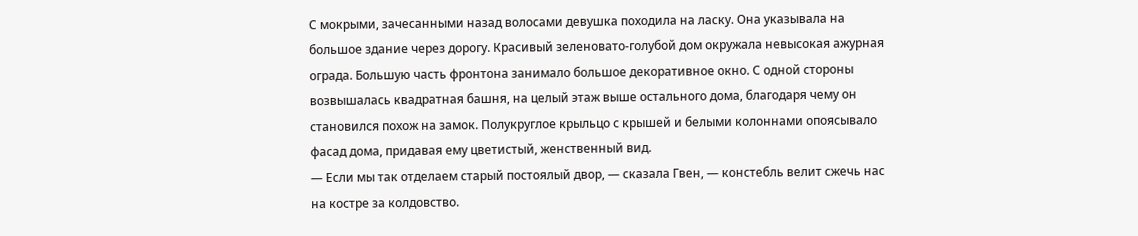С мокрыми, зачесанными назад волосами девушка походила на ласку. Она указывала на большое здание через дорогу. Красивый зеленовато-голубой дом окружала невысокая ажурная ограда. Большую часть фронтона занимало большое декоративное окно. С одной стороны возвышалась квадратная башня, на целый этаж выше остального дома, благодаря чему он становился похож на замок. Полукруглое крыльцо с крышей и белыми колоннами опоясывало фасад дома, придавая ему цветистый, женственный вид.
— Если мы так отделаем старый постоялый двор, — сказала Гвен, — констебль велит сжечь нас на костре за колдовство.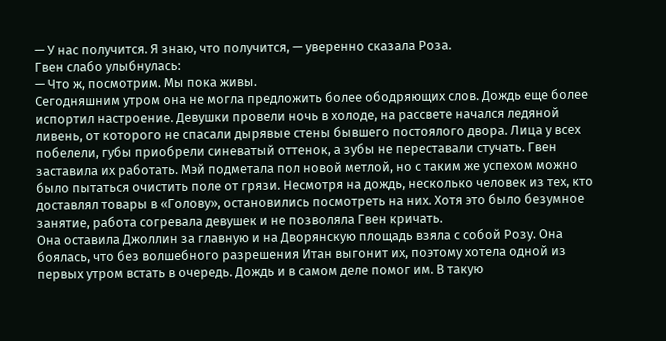— У нас получится. Я знаю, что получится, — уверенно сказала Роза.
Гвен слабо улыбнулась:
— Что ж, посмотрим. Мы пока живы.
Сегодняшним утром она не могла предложить более ободряющих слов. Дождь еще более испортил настроение. Девушки провели ночь в холоде, на рассвете начался ледяной ливень, от которого не спасали дырявые стены бывшего постоялого двора. Лица у всех побелели, губы приобрели синеватый оттенок, а зубы не переставали стучать. Гвен заставила их работать. Мэй подметала пол новой метлой, но с таким же успехом можно было пытаться очистить поле от грязи. Несмотря на дождь, несколько человек из тех, кто доставлял товары в «Голову», остановились посмотреть на них. Хотя это было безумное занятие, работа согревала девушек и не позволяла Гвен кричать.
Она оставила Джоллин за главную и на Дворянскую площадь взяла с собой Розу. Она боялась, что без волшебного разрешения Итан выгонит их, поэтому хотела одной из первых утром встать в очередь. Дождь и в самом деле помог им. В такую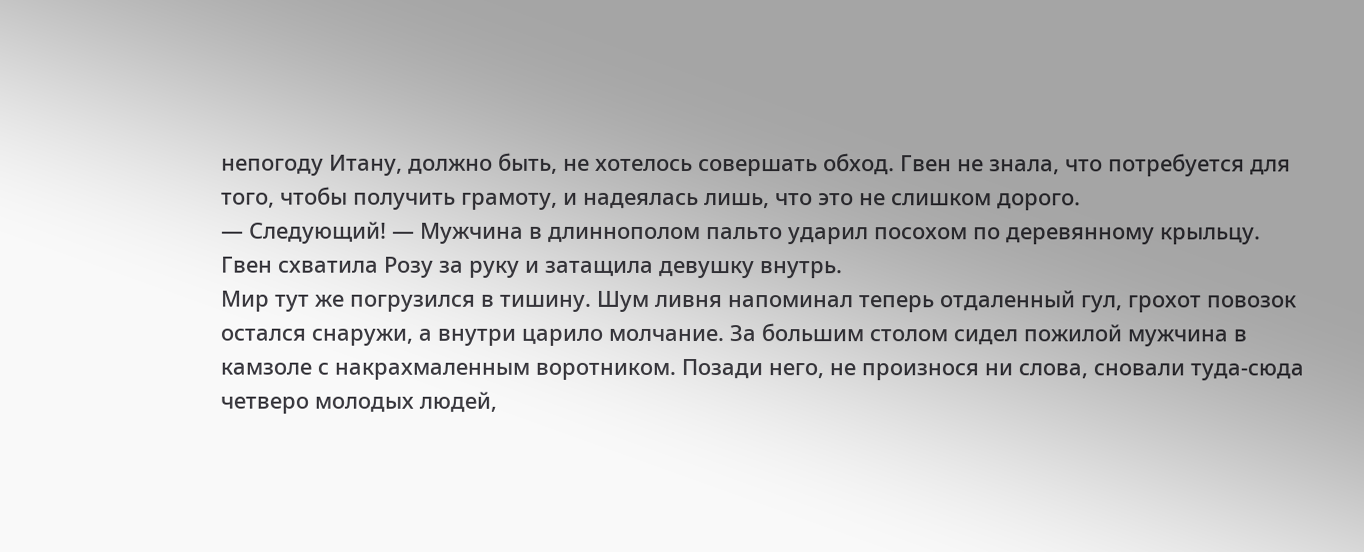непогоду Итану, должно быть, не хотелось совершать обход. Гвен не знала, что потребуется для того, чтобы получить грамоту, и надеялась лишь, что это не слишком дорого.
— Следующий! — Мужчина в длиннополом пальто ударил посохом по деревянному крыльцу.
Гвен схватила Розу за руку и затащила девушку внутрь.
Мир тут же погрузился в тишину. Шум ливня напоминал теперь отдаленный гул, грохот повозок остался снаружи, а внутри царило молчание. За большим столом сидел пожилой мужчина в камзоле с накрахмаленным воротником. Позади него, не произнося ни слова, сновали туда-сюда четверо молодых людей,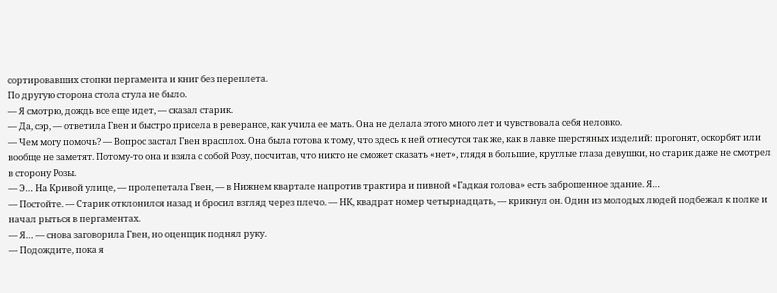сортировавших стопки пергамента и книг без переплета.
По другую сторона стола стула не было.
— Я смотрю, дождь все еще идет, — сказал старик.
— Да, сэр, — ответила Гвен и быстро присела в реверансе, как учила ее мать. Она не делала этого много лет и чувствовала себя неловко.
— Чем могу помочь? — Вопрос застал Гвен врасплох. Она была готова к тому, что здесь к ней отнесутся так же, как в лавке шерстяных изделий: прогонят, оскорбят или вообще не заметят. Потому-то она и взяла с собой Розу, посчитав, что никто не сможет сказать «нет», глядя в большие, круглые глаза девушки, но старик даже не смотрел в сторону Розы.
— Э… На Кривой улице, — пролепетала Гвен, — в Нижнем квартале напротив трактира и пивной «Гадкая голова» есть заброшенное здание. Я…
— Постойте. — Старик отклонился назад и бросил взгляд через плечо. — НК, квадрат номер четырнадцать, — крикнул он. Один из молодых людей подбежал к полке и начал рыться в пергаментах.
— Я… — снова заговорила Гвен, но оценщик поднял руку.
— Подождите, пока я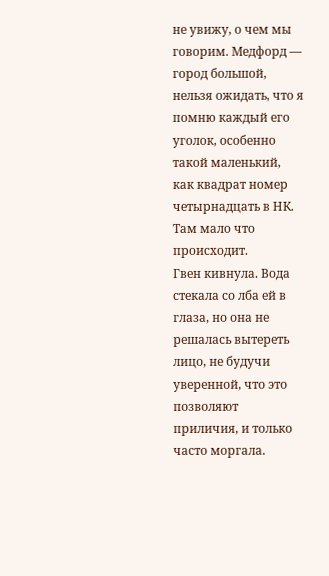не увижу, о чем мы говорим. Медфорд — город большой, нельзя ожидать, что я помню каждый его уголок, особенно такой маленький, как квадрат номер четырнадцать в НК. Там мало что происходит.
Гвен кивнула. Вода стекала со лба ей в глаза, но она не решалась вытереть лицо, не будучи уверенной, что это позволяют приличия, и только часто моргала.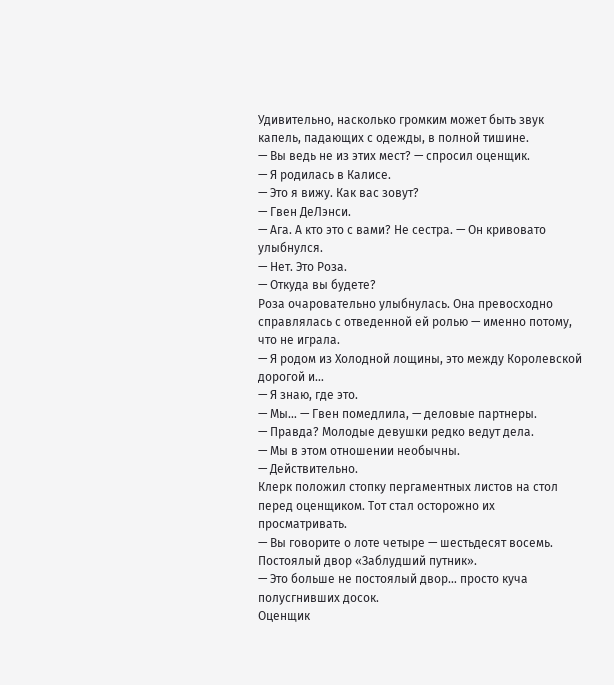Удивительно, насколько громким может быть звук капель, падающих с одежды, в полной тишине.
— Вы ведь не из этих мест? — спросил оценщик.
— Я родилась в Калисе.
— Это я вижу. Как вас зовут?
— Гвен ДеЛэнси.
— Ага. А кто это с вами? Не сестра. — Он кривовато улыбнулся.
— Нет. Это Роза.
— Откуда вы будете?
Роза очаровательно улыбнулась. Она превосходно справлялась с отведенной ей ролью — именно потому, что не играла.
— Я родом из Холодной лощины, это между Королевской дорогой и…
— Я знаю, где это.
— Мы… — Гвен помедлила, — деловые партнеры.
— Правда? Молодые девушки редко ведут дела.
— Мы в этом отношении необычны.
— Действительно.
Клерк положил стопку пергаментных листов на стол перед оценщиком. Тот стал осторожно их просматривать.
— Вы говорите о лоте четыре — шестьдесят восемь. Постоялый двор «Заблудший путник».
— Это больше не постоялый двор… просто куча полусгнивших досок.
Оценщик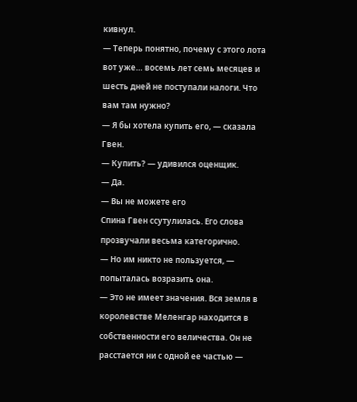кивнул.
— Теперь понятно, почему с этого лота вот уже… восемь лет семь месяцев и шесть дней не поступали налоги. Что вам там нужно?
— Я бы хотела купить его, — сказала Гвен.
— Купить? — удивился оценщик.
— Да.
— Вы не можете его
Спина Гвен ссутулилась. Его слова прозвучали весьма категорично.
— Но им никто не пользуется, — попыталась возразить она.
— Это не имеет значения. Вся земля в королевстве Меленгар находится в собственности его величества. Он не расстается ни с одной ее частью —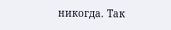никогда. Так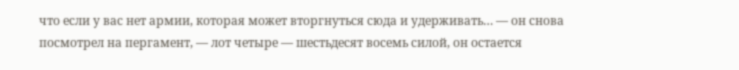что если у вас нет армии, которая может вторгнуться сюда и удерживать… — он снова посмотрел на пергамент, — лот четыре — шестьдесят восемь силой, он остается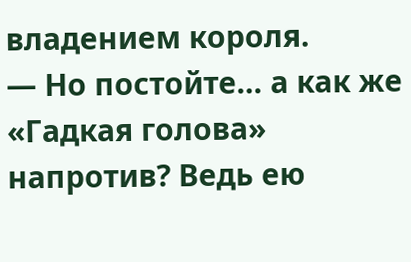владением короля.
— Но постойте… а как же «Гадкая голова» напротив? Ведь ею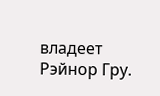владеет Рэйнор Гру.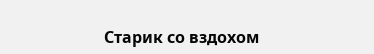Старик со вздохом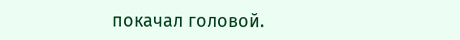покачал головой.